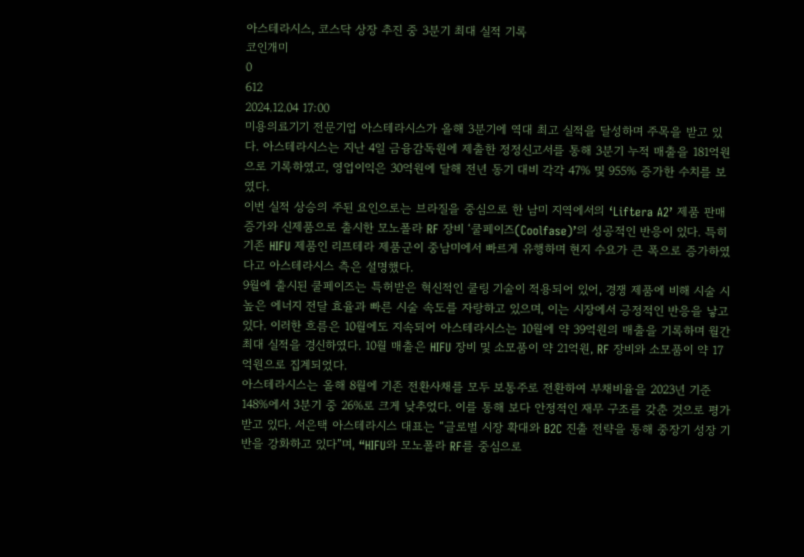아스테라시스, 코스닥 상장 추진 중 3분기 최대 실적 기록
코인개미
0
612
2024.12.04 17:00
미용의료기기 전문기업 아스테라시스가 올해 3분기에 역대 최고 실적을 달성하며 주목을 받고 있다. 아스테라시스는 지난 4일 금융감독원에 제출한 정정신고서를 통해 3분기 누적 매출을 181억원으로 기록하였고, 영업이익은 30억원에 달해 전년 동기 대비 각각 47% 및 955% 증가한 수치를 보였다.
이번 실적 상승의 주된 요인으로는 브라질을 중심으로 한 남미 지역에서의 ‘Liftera A2’ 제품 판매 증가와 신제품으로 출시한 모노폴라 RF 장비 ‘쿨페이즈(Coolfase)’의 성공적인 반응이 있다. 특히 기존 HIFU 제품인 리프테라 제품군이 중남미에서 빠르게 유행하며 현지 수요가 큰 폭으로 증가하였다고 아스테라시스 측은 설명했다.
9월에 출시된 쿨페이즈는 특허받은 혁신적인 쿨링 기술이 적용되어 있어, 경쟁 제품에 비해 시술 시 높은 에너지 전달 효율과 빠른 시술 속도를 자랑하고 있으며, 이는 시장에서 긍정적인 반응을 낳고 있다. 이러한 흐름은 10월에도 지속되어 아스테라시스는 10월에 약 39억원의 매출을 기록하며 월간 최대 실적을 경신하였다. 10월 매출은 HIFU 장비 및 소모품이 약 21억원, RF 장비와 소모품이 약 17억원으로 집계되었다.
아스테라시스는 올해 8월에 기존 전환사채를 모두 보통주로 전환하여 부채비율을 2023년 기준 148%에서 3분기 중 26%로 크게 낮추었다. 이를 통해 보다 안정적인 재무 구조를 갖춘 것으로 평가받고 있다. 서은택 아스테라시스 대표는 “글로벌 시장 확대와 B2C 진출 전략을 통해 중장기 성장 기반을 강화하고 있다”며, “HIFU와 모노폴라 RF를 중심으로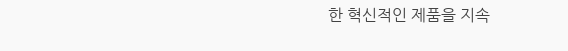한 혁신적인 제품을 지속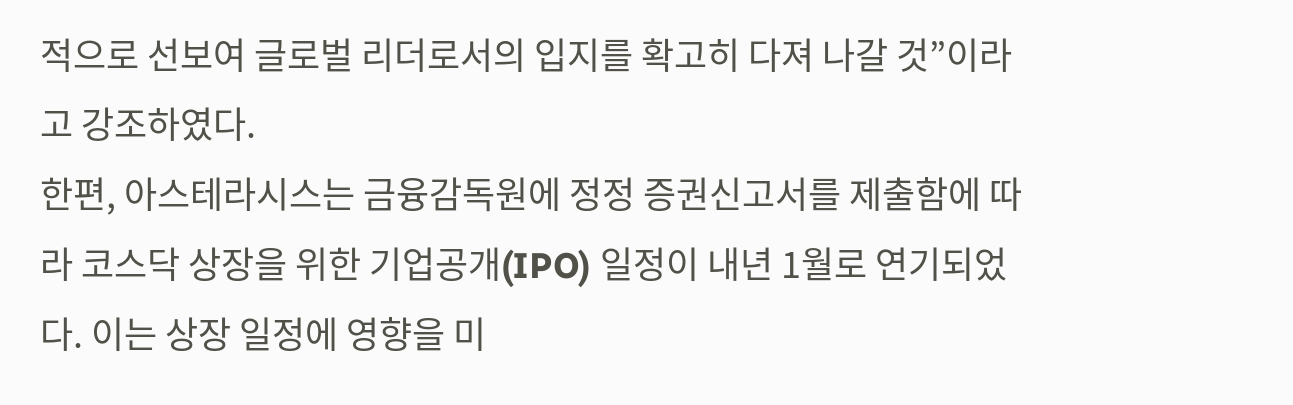적으로 선보여 글로벌 리더로서의 입지를 확고히 다져 나갈 것”이라고 강조하였다.
한편, 아스테라시스는 금융감독원에 정정 증권신고서를 제출함에 따라 코스닥 상장을 위한 기업공개(IPO) 일정이 내년 1월로 연기되었다. 이는 상장 일정에 영향을 미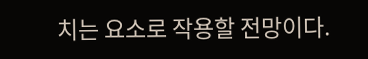치는 요소로 작용할 전망이다.